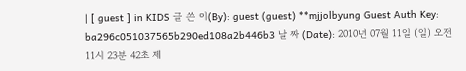| [ guest ] in KIDS 글 쓴 이(By): guest (guest) **mjjolbyung Guest Auth Key: ba296c051037565b290ed108a2b446b3 날 짜 (Date): 2010년 07월 11일 (일) 오전 11시 23분 42초 제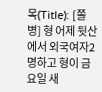목(Title): [쫄병] 형 어제 뒷산에서 외국여자2명하고 형이 금요일 새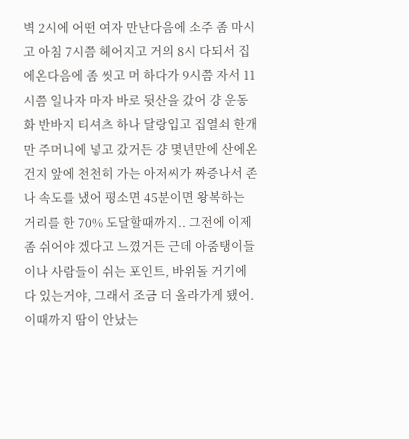벽 2시에 어떤 여자 만난다음에 소주 좀 마시고 아침 7시쯤 헤어지고 거의 8시 다되서 집에온다음에 좀 씻고 머 하다가 9시쯤 자서 11시쯤 일나자 마자 바로 뒷산을 갔어 걍 운동화 반바지 티셔츠 하나 달랑입고 집열쇠 한개만 주머니에 넣고 갔거든 걍 몇년만에 산에온건지 앞에 천천히 가는 아저씨가 짜증나서 존나 속도를 냈어 평소면 45분이면 왕복하는 거리를 한 70% 도달할때까지.. 그전에 이제 좀 쉬어야 겠다고 느꼈거든 근데 아줌탱이들이나 사람들이 쉬는 포인트, 바위돌 거기에 다 있는거야, 그래서 조금 더 올라가게 됐어. 이때까지 땀이 안났는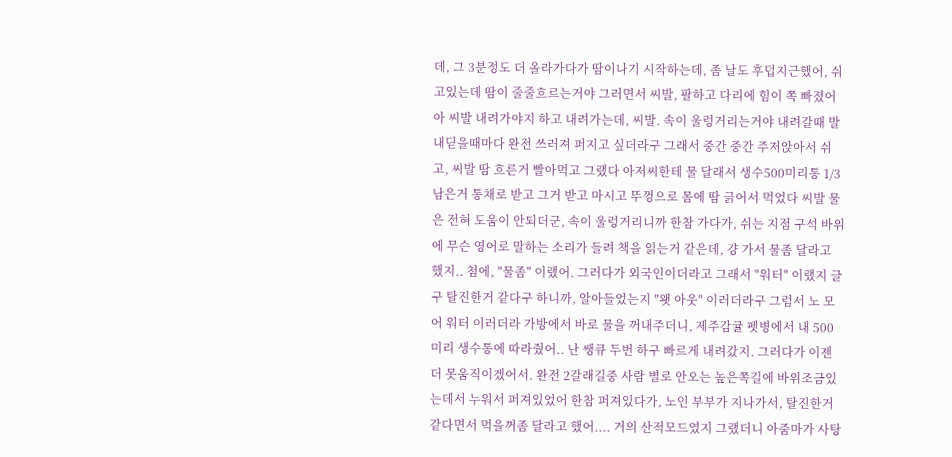데, 그 3분정도 더 올라가다가 땀이나기 시작하는데, 좀 날도 후덥지근했어, 쉬고있는데 땀이 줄줄흐르는거야 그러면서 씨발, 팔하고 다리에 힘이 쪽 빠졌어 아 씨발 내려가야지 하고 내려가는데, 씨발. 속이 울렁거리는거야 내려갈때 발 내딛을때마다 완전 쓰러져 퍼지고 싶더라구 그래서 중간 중간 주저앉아서 쉬고, 씨발 땀 흐른거 빨아먹고 그랬다 아저씨한테 물 달래서 생수500미리통 1/3남은거 통채로 받고 그거 받고 마시고 뚜껑으로 몸에 땀 긁어서 먹었다 씨발 물은 전혀 도움이 안되더군, 속이 울렁거리니까 한참 가다가, 쉬는 지점 구석 바위에 무슨 영어로 말하는 소리가 들려 책을 읽는거 같은데, 걍 가서 물좀 달라고 했지.. 첨에, "물좀" 이랬어. 그러다가 외국인이더라고 그래서 "워터" 이랬지 글구 탈진한거 같다구 하니까, 알아들었는지 "왯 아웃" 이러더라구 그럼서 노 모어 워터 이러더라 가방에서 바로 물을 꺼내주더니, 제주감귤 펫병에서 내 500미리 생수통에 따라줬어.. 난 쌩큐 두번 하구 빠르게 내려갔지. 그러다가 이젠 더 못움직이겠어서. 완전 2갈래길중 사람 별로 안오는 높은쪽길에 바위조금있는데서 누워서 퍼져있었어 한참 퍼져있다가, 노인 부부가 지나가서, 탈진한거 같다면서 먹을꺼좀 달라고 했어.... 거의 산적모드였지 그랬더니 아줌마가 사탕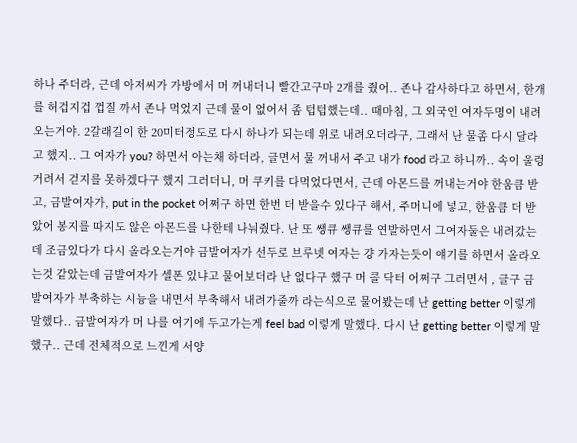하나 주더라, 근데 아저씨가 가방에서 머 꺼내더니 빨간고구마 2개를 줬어.. 존나 감사하다고 하면서, 한개를 허겁지겁 껍질 까서 존나 먹었지 근데 물이 없어서 좀 텁텁했는데.. 때마침, 그 외국인 여자두명이 내려오는거야. 2갈래길이 한 20미터정도로 다시 하나가 되는데 위로 내려오더라구, 그래서 난 물좀 다시 달라고 했지.. 그 여자가 you? 하면서 아는채 하더라, 글면서 물 꺼내서 주고 내가 food 라고 하니까.. 속이 울렁거려서 걷지를 못하겠다구 했지 그러더니, 머 쿠키를 다먹었다면서, 근데 아몬드를 꺼내는거야 한움큼 받고, 금발여자가, put in the pocket 어쩌구 하면 한번 더 받을수 있다구 해서, 주머니에 넣고, 한움큼 더 받았어 봉지를 따지도 않은 아몬드를 나한테 나눠줬다. 난 또 쌩큐 쌩큐를 연발하면서 그여자둘은 내려갔는데 조금있다가 다시 올라오는거야 금발여자가 선두로 브루넷 여자는 걍 가자는듯이 얘기를 하면서 올라오는것 같았는데 금발여자가 셀폰 있냐고 물어보더라 난 없다구 했구 머 콜 닥터 어쩌구 그러면서 , 글구 금발여자가 부축하는 시늉을 내면서 부축해서 내려가줄까 라는식으로 물어봤는데 난 getting better 이렇게 말했다.. 금발여자가 머 나를 여기에 두고가는게 feel bad 이렇게 말했다. 다시 난 getting better 이렇게 말했구.. 근데 전체적으로 느낀게 서양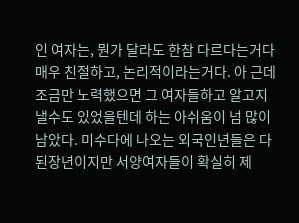인 여자는, 뭔가 달라도 한참 다르다는거다 매우 친절하고, 논리적이라는거다. 아 근데 조금만 노력했으면 그 여자들하고 알고지낼수도 있었을텐데 하는 아쉬움이 넘 많이 남았다. 미수다에 나오는 외국인년들은 다 된장년이지만 서양여자들이 확실히 제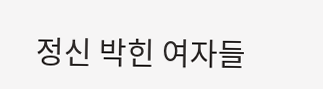정신 박힌 여자들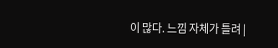이 많다. 느낌 자체가 틀려 |